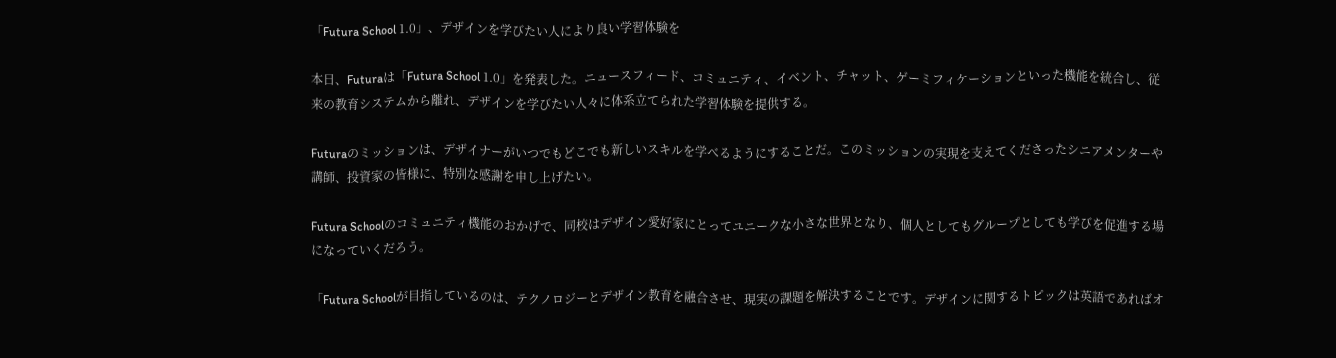「Futura School 1.0」、デザインを学びたい人により良い学習体験を

本日、Futuraは「Futura School 1.0」を発表した。ニュースフィード、コミュニティ、イベント、チャット、ゲーミフィケーションといった機能を統合し、従来の教育システムから離れ、デザインを学びたい人々に体系立てられた学習体験を提供する。

Futuraのミッションは、デザイナーがいつでもどこでも新しいスキルを学べるようにすることだ。このミッションの実現を支えてくださったシニアメンターや講師、投資家の皆様に、特別な感謝を申し上げたい。

Futura Schoolのコミュニティ機能のおかげで、同校はデザイン愛好家にとってユニークな小さな世界となり、個人としてもグループとしても学びを促進する場になっていくだろう。

「Futura Schoolが目指しているのは、テクノロジーとデザイン教育を融合させ、現実の課題を解決することです。デザインに関するトピックは英語であればオ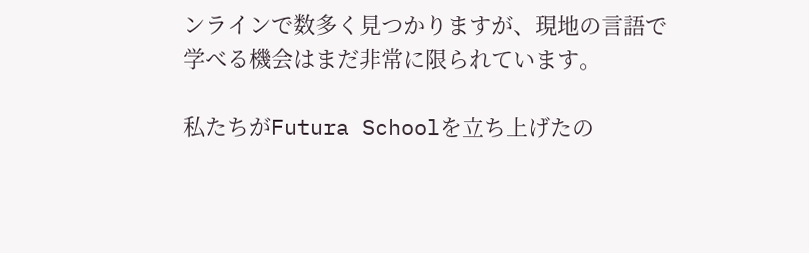ンラインで数多く見つかりますが、現地の言語で学べる機会はまだ非常に限られています。

私たちがFutura Schoolを立ち上げたの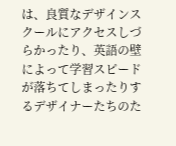は、良質なデザインスクールにアクセスしづらかったり、英語の壁によって学習スピードが落ちてしまったりするデザイナーたちのた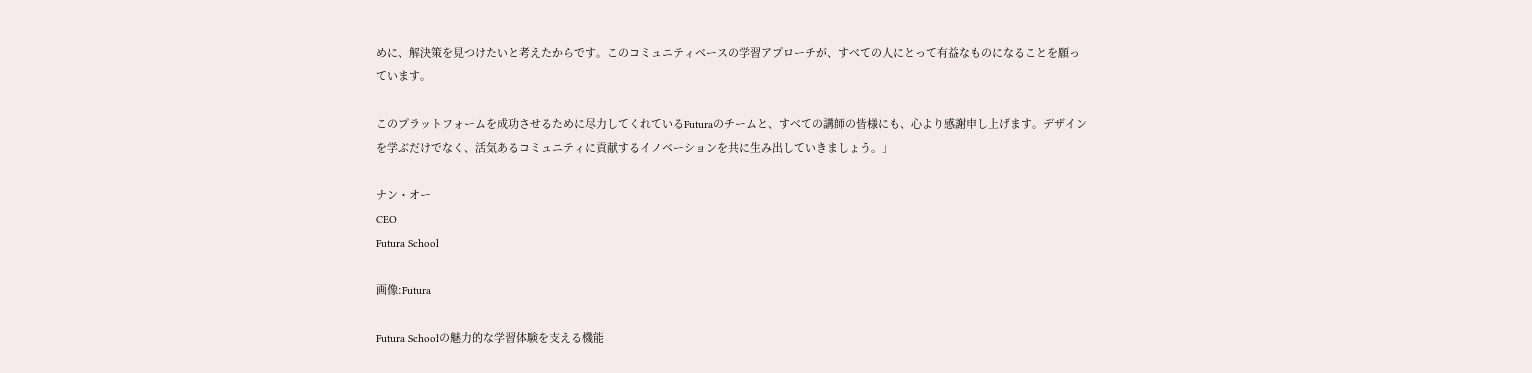めに、解決策を見つけたいと考えたからです。このコミュニティベースの学習アプローチが、すべての人にとって有益なものになることを願っています。

このプラットフォームを成功させるために尽力してくれているFuturaのチームと、すべての講師の皆様にも、心より感謝申し上げます。デザインを学ぶだけでなく、活気あるコミュニティに貢献するイノベーションを共に生み出していきましょう。」

ナン・オー
CEO
Futura School

画像:Futura

Futura Schoolの魅力的な学習体験を支える機能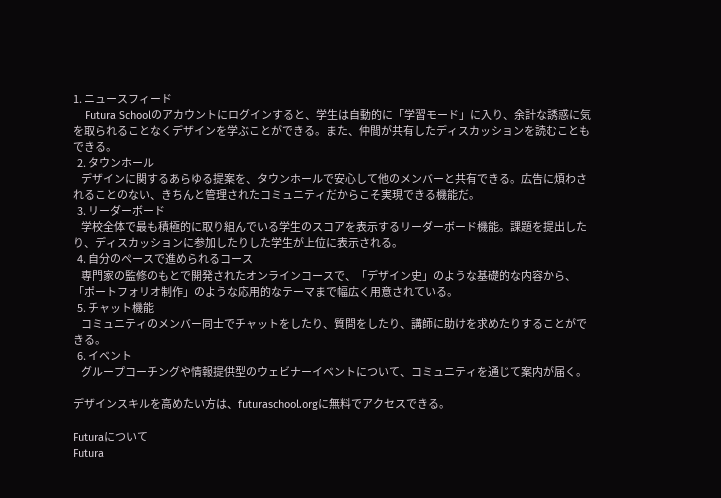1. ニュースフィード
    Futura Schoolのアカウントにログインすると、学生は自動的に「学習モード」に入り、余計な誘惑に気を取られることなくデザインを学ぶことができる。また、仲間が共有したディスカッションを読むこともできる。
  2. タウンホール
    デザインに関するあらゆる提案を、タウンホールで安心して他のメンバーと共有できる。広告に煩わされることのない、きちんと管理されたコミュニティだからこそ実現できる機能だ。
  3. リーダーボード
    学校全体で最も積極的に取り組んでいる学生のスコアを表示するリーダーボード機能。課題を提出したり、ディスカッションに参加したりした学生が上位に表示される。
  4. 自分のペースで進められるコース
    専門家の監修のもとで開発されたオンラインコースで、「デザイン史」のような基礎的な内容から、「ポートフォリオ制作」のような応用的なテーマまで幅広く用意されている。
  5. チャット機能
    コミュニティのメンバー同士でチャットをしたり、質問をしたり、講師に助けを求めたりすることができる。
  6. イベント
    グループコーチングや情報提供型のウェビナーイベントについて、コミュニティを通じて案内が届く。

デザインスキルを高めたい方は、futuraschool.orgに無料でアクセスできる。

Futuraについて
Futura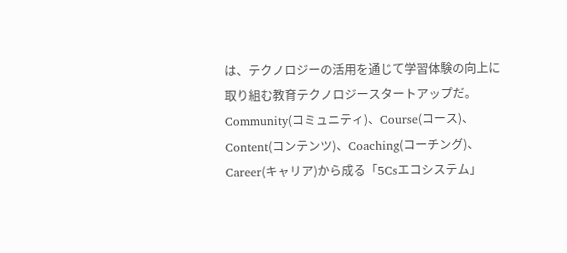は、テクノロジーの活用を通じて学習体験の向上に取り組む教育テクノロジースタートアップだ。Community(コミュニティ)、Course(コース)、Content(コンテンツ)、Coaching(コーチング)、Career(キャリア)から成る「5Csエコシステム」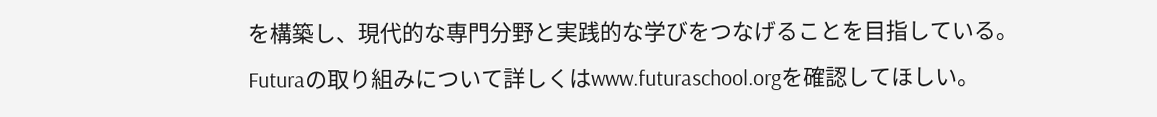を構築し、現代的な専門分野と実践的な学びをつなげることを目指している。Futuraの取り組みについて詳しくはwww.futuraschool.orgを確認してほしい。